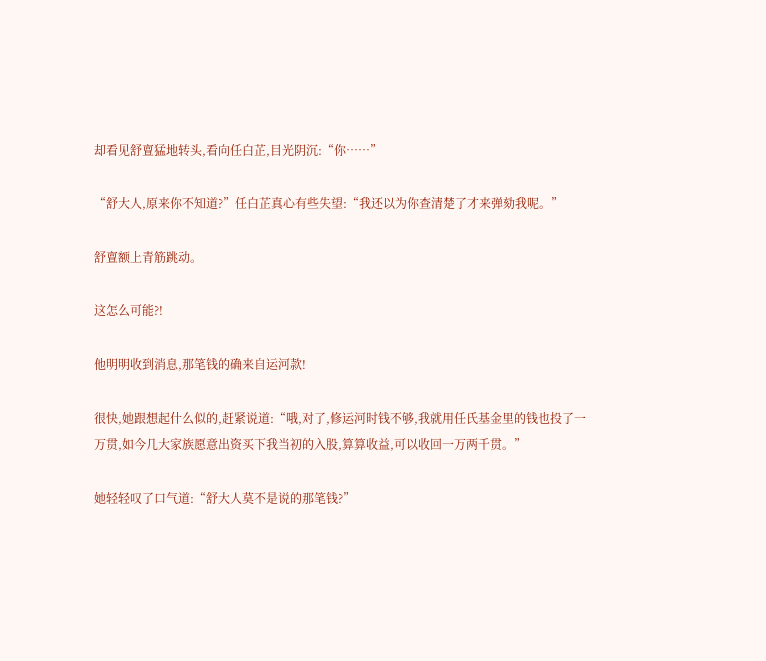却看见舒亶猛地转头,看向任白芷,目光阴沉:“你……”

“舒大人,原来你不知道?”任白芷真心有些失望:“我还以为你查清楚了才来弹劾我呢。”

舒亶额上青筋跳动。

这怎么可能?!

他明明收到消息,那笔钱的确来自运河款!

很快,她跟想起什么似的,赶紧说道:“哦,对了,修运河时钱不够,我就用任氏基金里的钱也投了一万贯,如今几大家族愿意出资买下我当初的入股,算算收益,可以收回一万两千贯。”

她轻轻叹了口气道:“舒大人莫不是说的那笔钱?”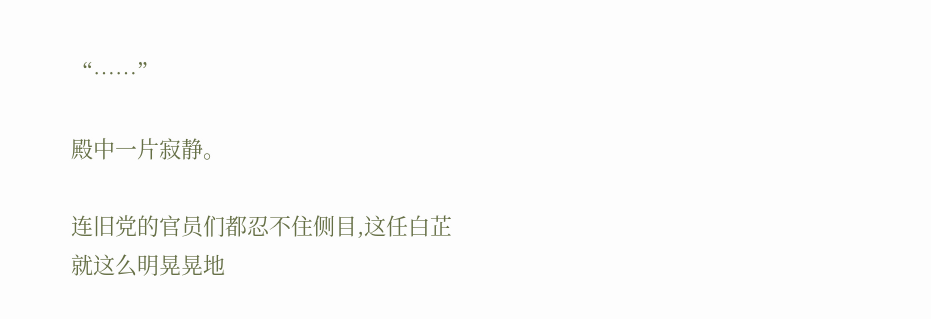“……”

殿中一片寂静。

连旧党的官员们都忍不住侧目,这任白芷就这么明晃晃地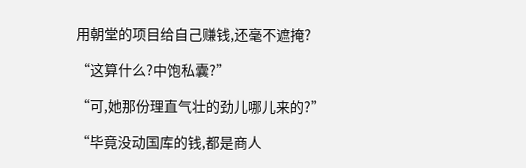用朝堂的项目给自己赚钱,还毫不遮掩?

“这算什么?中饱私囊?”

“可,她那份理直气壮的劲儿哪儿来的?”

“毕竟没动国库的钱,都是商人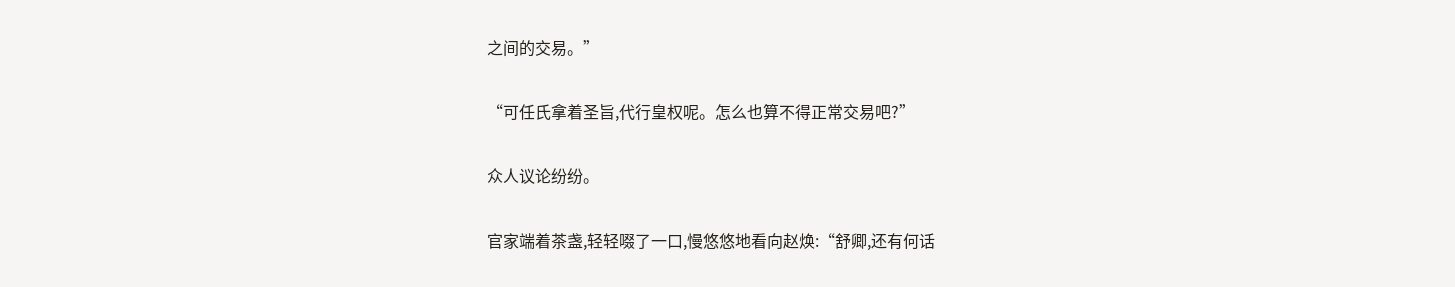之间的交易。”

“可任氏拿着圣旨,代行皇权呢。怎么也算不得正常交易吧?”

众人议论纷纷。

官家端着茶盏,轻轻啜了一口,慢悠悠地看向赵焕:“舒卿,还有何话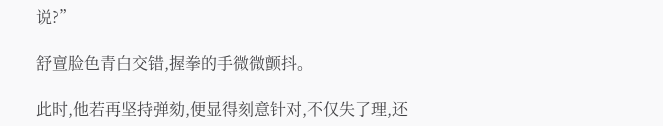说?”

舒亶脸色青白交错,握拳的手微微颤抖。

此时,他若再坚持弹劾,便显得刻意针对,不仅失了理,还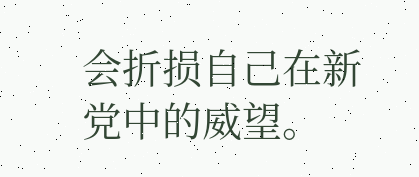会折损自己在新党中的威望。